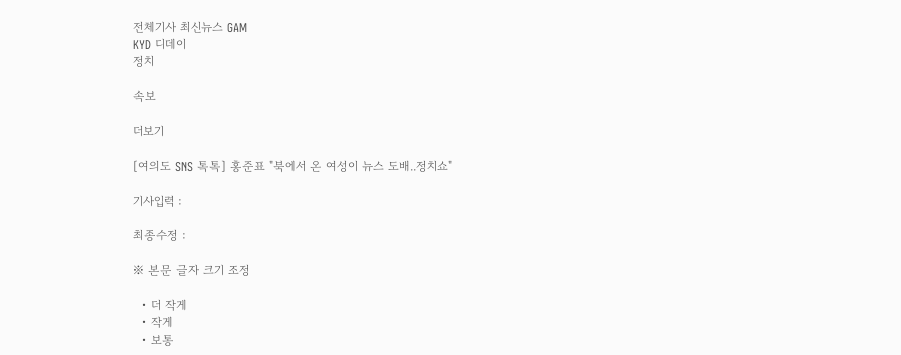전체기사 최신뉴스 GAM
KYD 디데이
정치

속보

더보기

[여의도 SNS 톡톡] 홍준표 "북에서 온 여성이 뉴스 도배..정치쇼"

기사입력 :

최종수정 :

※ 본문 글자 크기 조정

  • 더 작게
  • 작게
  • 보통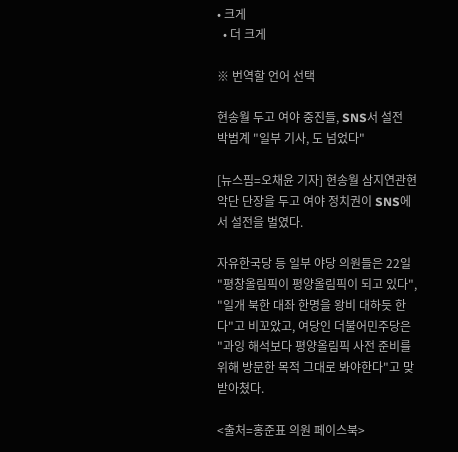• 크게
  • 더 크게

※ 번역할 언어 선택

현송월 두고 여야 중진들, SNS서 설전
박범계 "일부 기사, 도 넘었다"

[뉴스핌=오채윤 기자] 현송월 삼지연관현악단 단장을 두고 여야 정치권이 SNS에서 설전을 벌였다.

자유한국당 등 일부 야당 의원들은 22일 "평창올림픽이 평양올림픽이 되고 있다", "일개 북한 대좌 한명을 왕비 대하듯 한다"고 비꼬았고, 여당인 더불어민주당은 "과잉 해석보다 평양올림픽 사전 준비를 위해 방문한 목적 그대로 봐야한다"고 맞받아쳤다.

<출처=홍준표 의원 페이스북>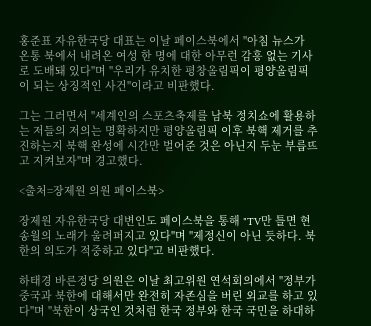홍준표 자유한국당 대표는 이날 페이스북에서 "아침 뉴스가 온통 북에서 내려온 여성 한 명에 대한 아무런 감흥 없는 기사로 도배돼 있다"며 "우리가 유치한 평창올림픽이 평양올림픽이 되는 상징적인 사건"이라고 비판했다.

그는 그러면서 "세계인의 스포츠축제를 남북 정치쇼에 활용하는 저들의 저의는 명확하지만 평양올림픽 이후 북핵 제거를 추진하는지 북핵 완성에 시간만 벌어준 것은 아닌지 두눈 부릅뜨고 지켜보자"며 경고했다.

<출처=장제원 의원 페이스북>

장제원 자유한국당 대변인도 페이스북을 통해 "TV만 틀면 현송월의 노래가 울려퍼지고 있다"며 "제정신이 아닌 듯하다. 북한의 의도가 적중하고 있다"고 비판했다.

하태경 바른정당 의원은 이날 최고위원 연석회의에서 "정부가 중국과 북한에 대해서만 완전히 자존심을 버린 외교를 하고 있다"며 "북한이 상국인 것처럼 한국 정부와 한국 국민을 하대하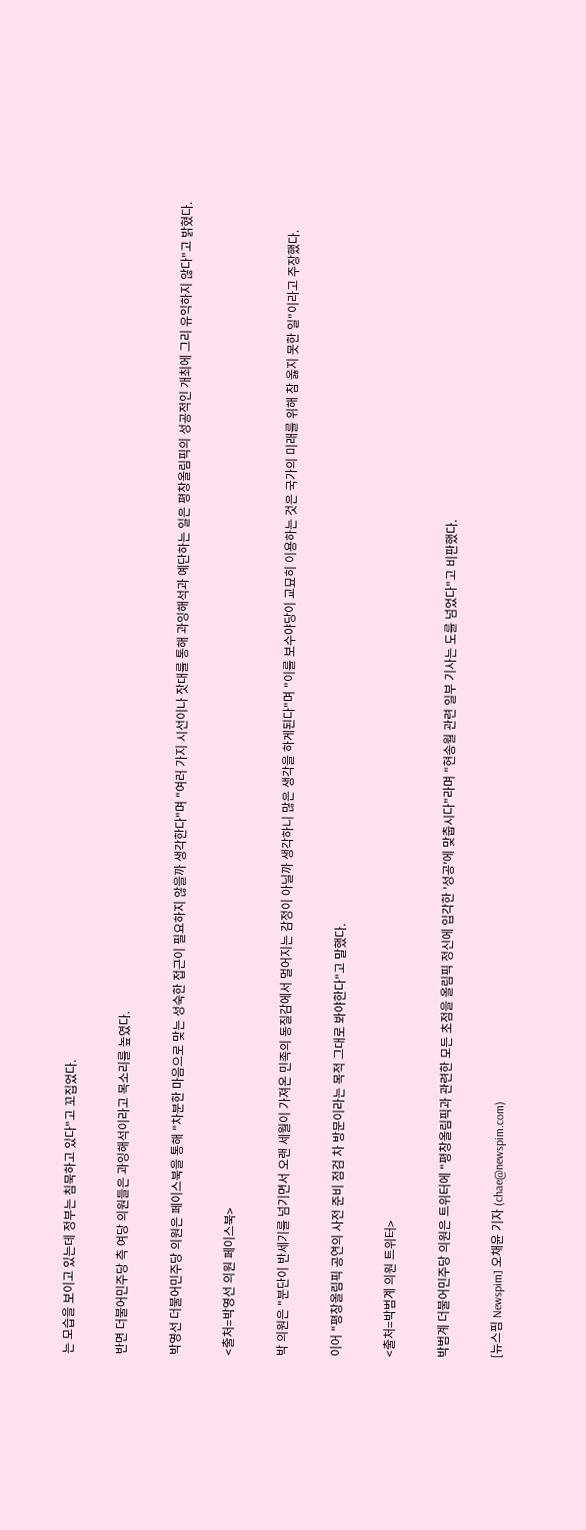는 모습을 보이고 있는데 정부는 침묵하고 있다"고 꼬집었다.

반면 더불어민주당 측 여당 의원들은 과잉해석이라고 목소리를 높였다.

박영선 더불어민주당 의원은 페이스북을 통해 "차분한 마음으로 맞는 성숙한 접근이 필요하지 않을까 생각한다"며 "여러 가지 시선이나 잣대를 통해 과잉해석과 예단하는 일은 평창올림픽의 성공적인 개최에 그리 유익하지 않다"고 밝혔다.

<출처=박영선 의원 페이스북>

박 의원은 "분단이 반세기를 넘기면서 오랜 세월이 가져온 민족의 동질감에서 멀어지는 감정이 아닐까 생각하니 많은 생각을 하게된다"며 "이를 보수야당이 교묘히 이용하는 것은 국가의 미래를 위해 참 옳지 못한 일"이라고 주장했다.

이어 "평창올림픽 공연의 사전 준비 점검 차 방문이라는 목적 그대로 봐야한다"고 말했다.

<출처=박범계 의원 트위터>

박범계 더불어민주당 의원은 트위터에 "평창올림픽과 관련한 모든 초점을 올림픽 정신에 입각한 '성공'에 맞춥시다"라며 "현송월 관련 일부 기사는 도를 넘었다"고 비판했다.

[뉴스핌 Newspim] 오채윤 기자 (chae@newspim.com)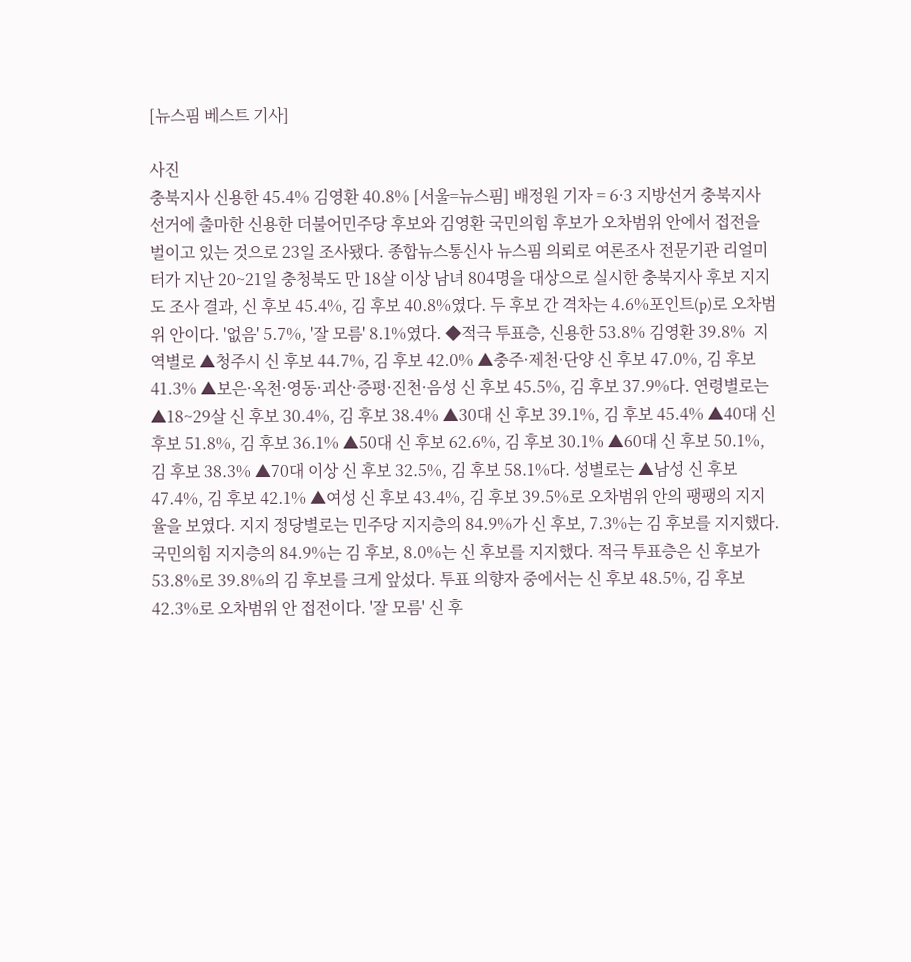[뉴스핌 베스트 기사]

사진
충북지사 신용한 45.4% 김영환 40.8% [서울=뉴스핌] 배정원 기자 = 6·3 지방선거 충북지사 선거에 출마한 신용한 더불어민주당 후보와 김영환 국민의힘 후보가 오차범위 안에서 접전을 벌이고 있는 것으로 23일 조사됐다. 종합뉴스통신사 뉴스핌 의뢰로 여론조사 전문기관 리얼미터가 지난 20~21일 충청북도 만 18살 이상 남녀 804명을 대상으로 실시한 충북지사 후보 지지도 조사 결과, 신 후보 45.4%, 김 후보 40.8%였다. 두 후보 간 격차는 4.6%포인트(p)로 오차범위 안이다. '없음' 5.7%, '잘 모름' 8.1%였다. ◆적극 투표층, 신용한 53.8% 김영환 39.8%  지역별로 ▲청주시 신 후보 44.7%, 김 후보 42.0% ▲충주·제천·단양 신 후보 47.0%, 김 후보 41.3% ▲보은·옥천·영동·괴산·증평·진천·음성 신 후보 45.5%, 김 후보 37.9%다. 연령별로는 ▲18~29살 신 후보 30.4%, 김 후보 38.4% ▲30대 신 후보 39.1%, 김 후보 45.4% ▲40대 신 후보 51.8%, 김 후보 36.1% ▲50대 신 후보 62.6%, 김 후보 30.1% ▲60대 신 후보 50.1%, 김 후보 38.3% ▲70대 이상 신 후보 32.5%, 김 후보 58.1%다. 성별로는 ▲남성 신 후보 47.4%, 김 후보 42.1% ▲여성 신 후보 43.4%, 김 후보 39.5%로 오차범위 안의 팽팽의 지지율을 보였다. 지지 정당별로는 민주당 지지층의 84.9%가 신 후보, 7.3%는 김 후보를 지지했다. 국민의힘 지지층의 84.9%는 김 후보, 8.0%는 신 후보를 지지했다. 적극 투표층은 신 후보가 53.8%로 39.8%의 김 후보를 크게 앞섰다. 투표 의향자 중에서는 신 후보 48.5%, 김 후보 42.3%로 오차범위 안 접전이다. '잘 모름' 신 후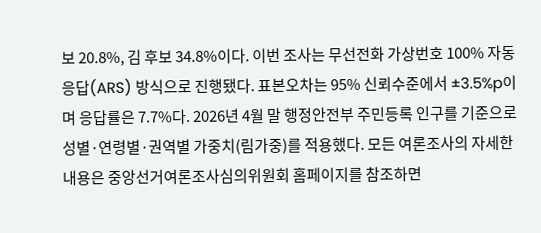보 20.8%, 김 후보 34.8%이다. 이번 조사는 무선전화 가상번호 100% 자동응답(ARS) 방식으로 진행됐다. 표본오차는 95% 신뢰수준에서 ±3.5%p이며 응답률은 7.7%다. 2026년 4월 말 행정안전부 주민등록 인구를 기준으로 성별·연령별·권역별 가중치(림가중)를 적용했다. 모든 여론조사의 자세한 내용은 중앙선거여론조사심의위원회 홈페이지를 참조하면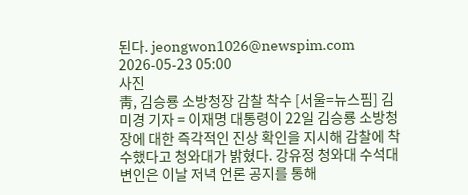된다. jeongwon1026@newspim.com 2026-05-23 05:00
사진
靑, 김승룡 소방청장 감찰 착수 [서울=뉴스핌] 김미경 기자 = 이재명 대통령이 22일 김승룡 소방청장에 대한 즉각적인 진상 확인을 지시해 감찰에 착수했다고 청와대가 밝혔다. 강유정 청와대 수석대변인은 이날 저녁 언론 공지를 통해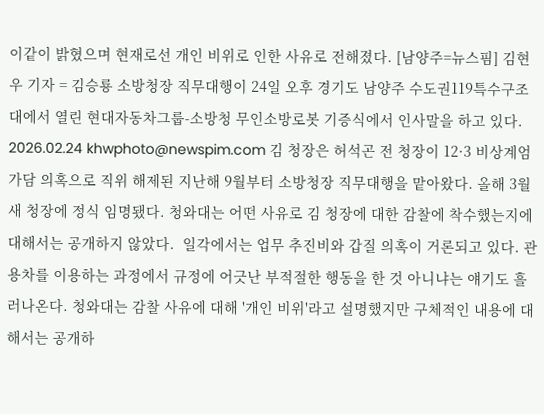이같이 밝혔으며 현재로선 개인 비위로 인한 사유로 전해졌다. [남양주=뉴스핌] 김현우 기자 = 김승룡 소방청장 직무대행이 24일 오후 경기도 남양주 수도권119특수구조대에서 열린 현대자동차그룹-소방청 무인소방로봇 기증식에서 인사말을 하고 있다. 2026.02.24 khwphoto@newspim.com 김 청장은 허석곤 전 청장이 12·3 비상계엄 가담 의혹으로 직위 해제된 지난해 9월부터 소방청장 직무대행을 맡아왔다. 올해 3월 새 청장에 정식 임명됐다. 청와대는 어떤 사유로 김 청장에 대한 감찰에 착수했는지에 대해서는 공개하지 않았다.  일각에서는 업무 추진비와 갑질 의혹이 거론되고 있다. 관용차를 이용하는 과정에서 규정에 어긋난 부적절한 행동을 한 것 아니냐는 얘기도 흘러나온다. 청와대는 감찰 사유에 대해 '개인 비위'라고 설명했지만 구체적인 내용에 대해서는 공개하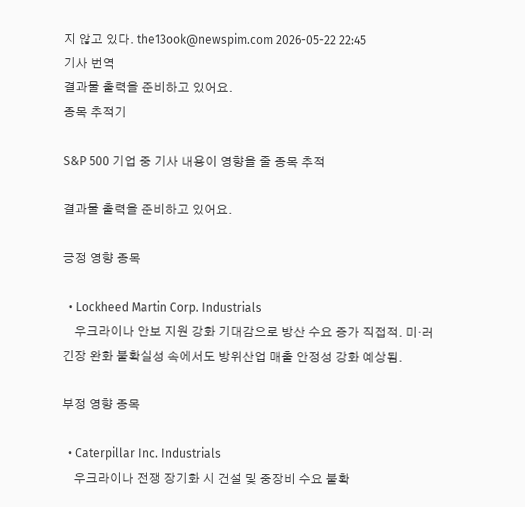지 않고 있다. the13ook@newspim.com 2026-05-22 22:45
기사 번역
결과물 출력을 준비하고 있어요.
종목 추적기

S&P 500 기업 중 기사 내용이 영향을 줄 종목 추적

결과물 출력을 준비하고 있어요.

긍정 영향 종목

  • Lockheed Martin Corp. Industrials
    우크라이나 안보 지원 강화 기대감으로 방산 수요 증가 직접적. 미·러 긴장 완화 불확실성 속에서도 방위산업 매출 안정성 강화 예상됨.

부정 영향 종목

  • Caterpillar Inc. Industrials
    우크라이나 전쟁 장기화 시 건설 및 중장비 수요 불확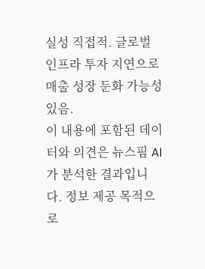실성 직접적. 글로벌 인프라 투자 지연으로 매출 성장 둔화 가능성 있음.
이 내용에 포함된 데이터와 의견은 뉴스핌 AI가 분석한 결과입니다. 정보 제공 목적으로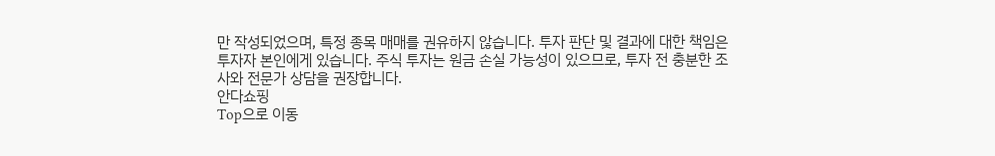만 작성되었으며, 특정 종목 매매를 권유하지 않습니다. 투자 판단 및 결과에 대한 책임은 투자자 본인에게 있습니다. 주식 투자는 원금 손실 가능성이 있으므로, 투자 전 충분한 조사와 전문가 상담을 권장합니다.
안다쇼핑
Top으로 이동